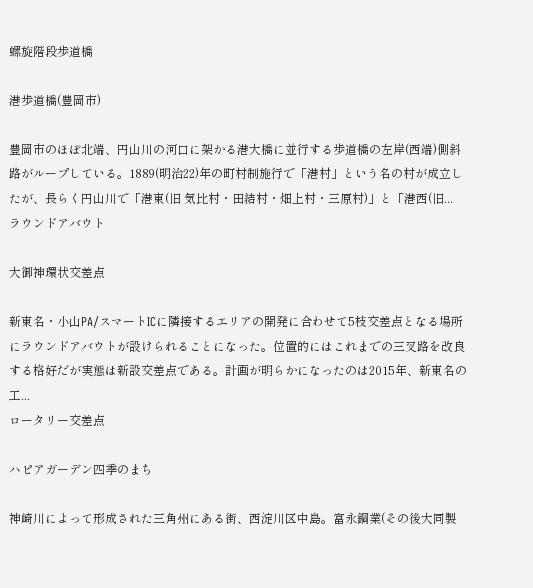螺旋階段歩道橋

港歩道橋(豊岡市)

豊岡市のほぼ北端、円山川の河口に架かる港大橋に並行する歩道橋の左岸(西端)側斜路がループしている。1889(明治22)年の町村制施行で「港村」という名の村が成立したが、長らく円山川で「港東(旧 気比村・田結村・畑上村・三原村)」と「港西(旧...
ラウンドアバウト

大御神環状交差点

新東名・小山PA/スマートICに隣接するエリアの開発に合わせて5枝交差点となる場所にラウンドアバウトが設けられることになった。位置的にはこれまでの三叉路を改良する格好だが実態は新設交差点である。計画が明らかになったのは2015年、新東名の工...
ロータリー交差点

ハピアガーデン四季のまち

神崎川によって形成された三角州にある街、西淀川区中島。富永鋼業(その後大同製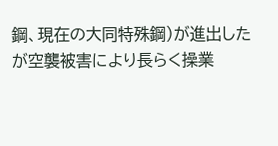鋼、現在の大同特殊鋼)が進出したが空襲被害により長らく操業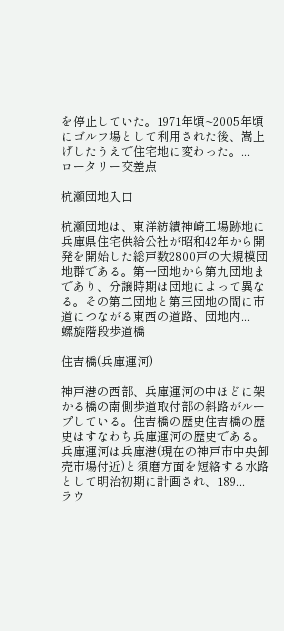を停止していた。1971年頃~2005年頃にゴルフ場として利用された後、嵩上げしたうえで住宅地に変わった。...
ロータリー交差点

杭瀬団地入口

杭瀬団地は、東洋紡績神崎工場跡地に兵庫県住宅供給公社が昭和42年から開発を開始した総戸数2800戸の大規模団地群である。第一団地から第九団地まであり、分譲時期は団地によって異なる。その第二団地と第三団地の間に市道につながる東西の道路、団地内...
螺旋階段歩道橋

住吉橋(兵庫運河)

神戸港の西部、兵庫運河の中ほどに架かる橋の南側歩道取付部の斜路がループしている。住吉橋の歴史住吉橋の歴史はすなわち兵庫運河の歴史である。兵庫運河は兵庫港(現在の神戸市中央卸売市場付近)と須磨方面を短絡する水路として明治初期に計画され、189...
ラウ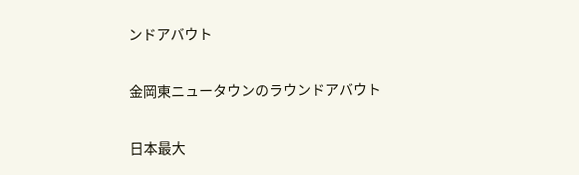ンドアバウト

金岡東ニュータウンのラウンドアバウト

日本最大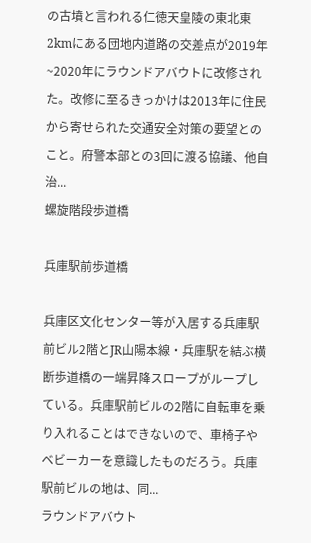の古墳と言われる仁徳天皇陵の東北東2kmにある団地内道路の交差点が2019年~2020年にラウンドアバウトに改修された。改修に至るきっかけは2013年に住民から寄せられた交通安全対策の要望とのこと。府警本部との3回に渡る協議、他自治...
螺旋階段歩道橋

兵庫駅前歩道橋

兵庫区文化センター等が入居する兵庫駅前ビル2階とJR山陽本線・兵庫駅を結ぶ横断歩道橋の一端昇降スロープがループしている。兵庫駅前ビルの2階に自転車を乗り入れることはできないので、車椅子やベビーカーを意識したものだろう。兵庫駅前ビルの地は、同...
ラウンドアバウト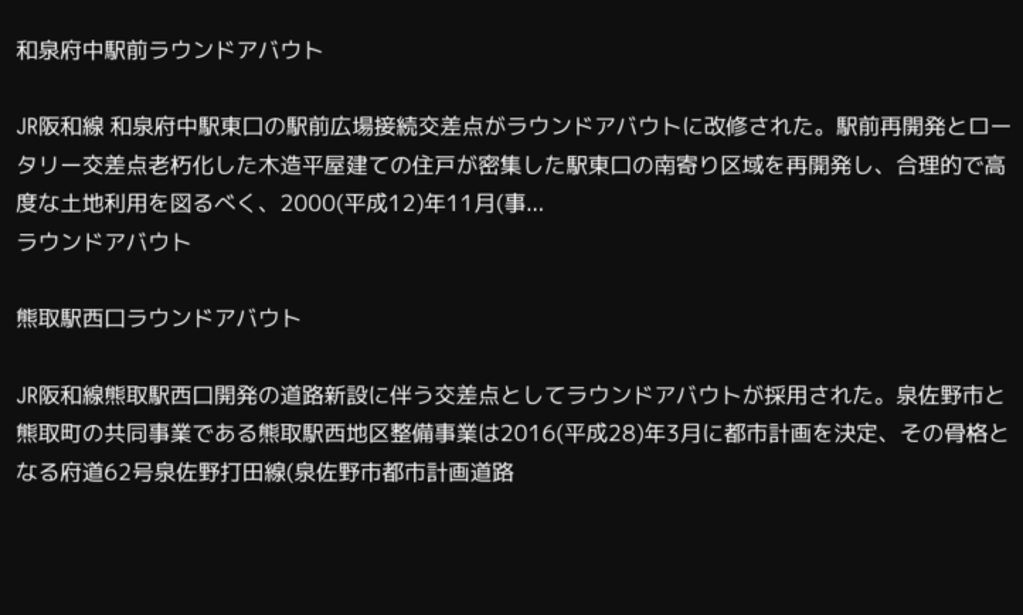和泉府中駅前ラウンドアバウト

JR阪和線 和泉府中駅東口の駅前広場接続交差点がラウンドアバウトに改修された。駅前再開発とロータリー交差点老朽化した木造平屋建ての住戸が密集した駅東口の南寄り区域を再開発し、合理的で高度な土地利用を図るべく、2000(平成12)年11月(事...
ラウンドアバウト

熊取駅西口ラウンドアバウト

JR阪和線熊取駅西口開発の道路新設に伴う交差点としてラウンドアバウトが採用された。泉佐野市と熊取町の共同事業である熊取駅西地区整備事業は2016(平成28)年3月に都市計画を決定、その骨格となる府道62号泉佐野打田線(泉佐野市都市計画道路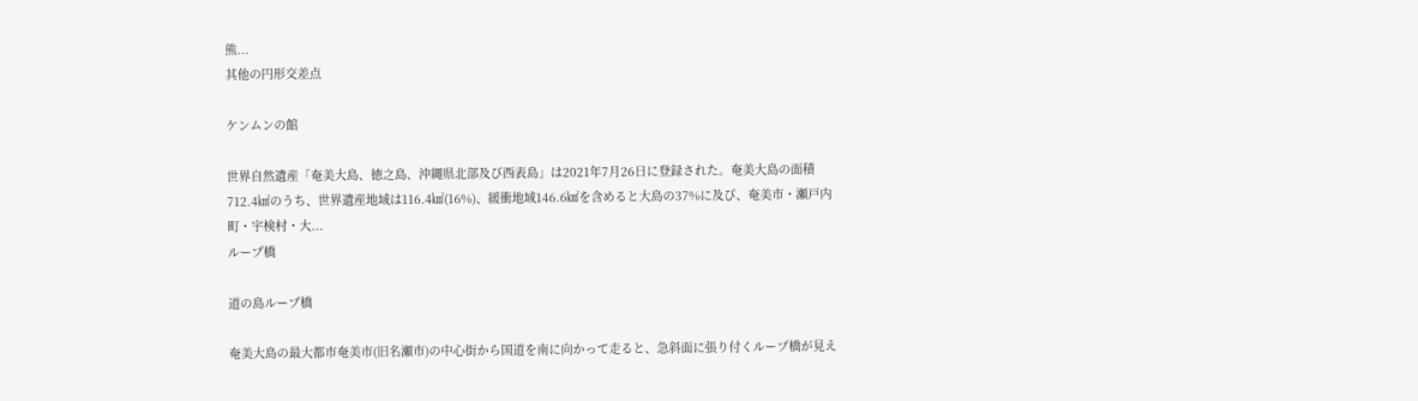熊...
其他の円形交差点

ケンムンの館

世界自然遺産「奄美大島、徳之島、沖縄県北部及び西表島」は2021年7月26日に登録された。奄美大島の面積712.4㎢のうち、世界遺産地域は116.4㎢(16%)、緩衝地域146.6㎢を含めると大島の37%に及び、奄美市・瀬戸内町・宇検村・大...
ループ橋

道の島ループ橋

奄美大島の最大都市奄美市(旧名瀬市)の中心街から国道を南に向かって走ると、急斜面に張り付くループ橋が見え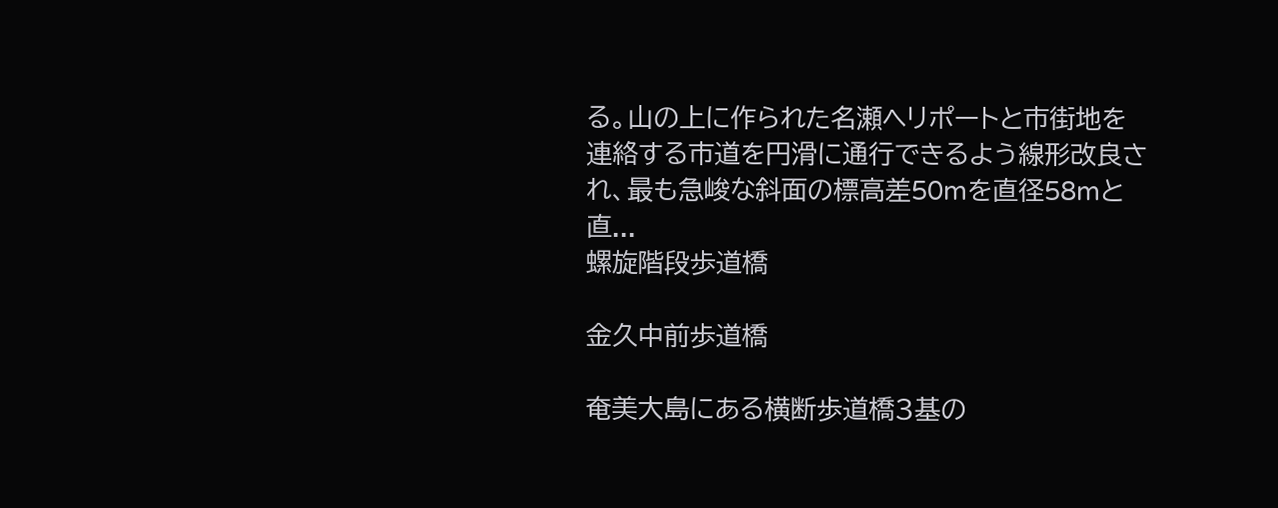る。山の上に作られた名瀬ヘリポートと市街地を連絡する市道を円滑に通行できるよう線形改良され、最も急峻な斜面の標高差50mを直径58mと直...
螺旋階段歩道橋

金久中前歩道橋

奄美大島にある横断歩道橋3基の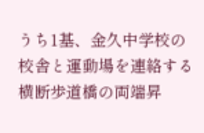うち1基、金久中学校の校舎と運動場を連絡する横断歩道橋の両端昇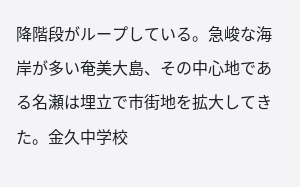降階段がループしている。急峻な海岸が多い奄美大島、その中心地である名瀬は埋立で市街地を拡大してきた。金久中学校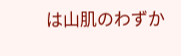は山肌のわずか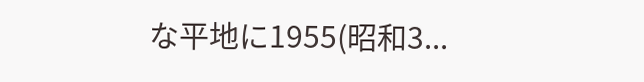な平地に1955(昭和3...